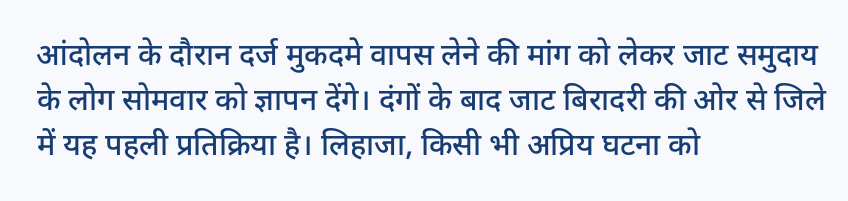आंदोलन के दौरान दर्ज मुकदमे वापस लेने की मांग को लेकर जाट समुदाय के लोग सोमवार को ज्ञापन देंगे। दंगों के बाद जाट बिरादरी की ओर से जिले में यह पहली प्रतिक्रिया है। लिहाजा, किसी भी अप्रिय घटना को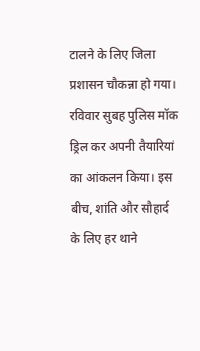टालने के लिए जिला प्रशासन चौकन्ना हो गया। रविवार सुबह पुलिस मॉक ड्रिल कर अपनी तैयारियां का आंकलन किया। इस बीच, शांति और सौहार्द के लिए हर थाने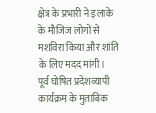क्षेत्र के प्रभारी ने इलाके के मौजिज लोगों से मशविरा किया और शांति के लिए मदद मांगी।
पूर्व घोषित प्रदेशव्यापी कार्यक्रम के मुताबिक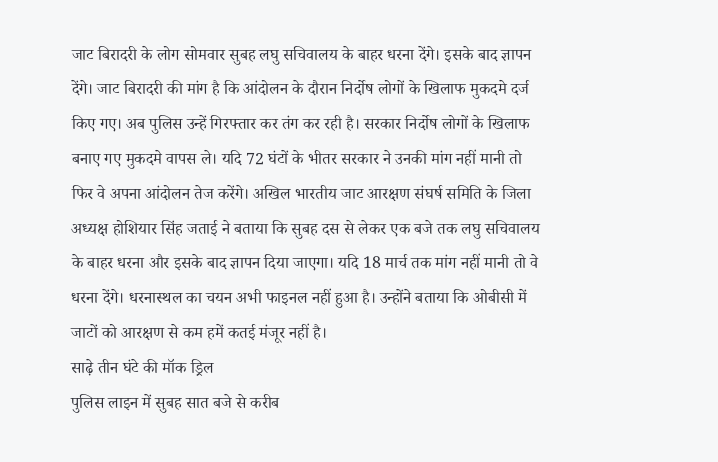जाट बिरादरी के लोग सोमवार सुबह लघु सचिवालय के बाहर धरना देंगे। इसके बाद ज्ञापन देंगे। जाट बिरादरी की मांग है कि आंदोलन के दौरान निर्दोष लोगों के खिलाफ मुकदमे दर्ज किए गए। अब पुलिस उन्हें गिरफ्तार कर तंग कर रही है। सरकार निर्दोष लोगों के खिलाफ बनाए गए मुकदमे वापस ले। यदि 72 घंटों के भीतर सरकार ने उनकी मांग नहीं मानी तो फिर वे अपना आंदोलन तेज करेंगे। अखिल भारतीय जाट आरक्षण संघर्ष समिति के जिला अध्यक्ष होशियार सिंह जताई ने बताया कि सुबह दस से लेकर एक बजे तक लघु सचिवालय के बाहर धरना और इसके बाद ज्ञापन दिया जाएगा। यदि 18 मार्च तक मांग नहीं मानी तो वे धरना देंगे। धरनास्थल का चयन अभी फाइनल नहीं हुआ है। उन्होंने बताया कि ओबीसी में जाटों को आरक्षण से कम हमें कतई मंजूर नहीं है।
साढ़े तीन घंटे की मॉक ड्रिल
पुलिस लाइन में सुबह सात बजे से करीब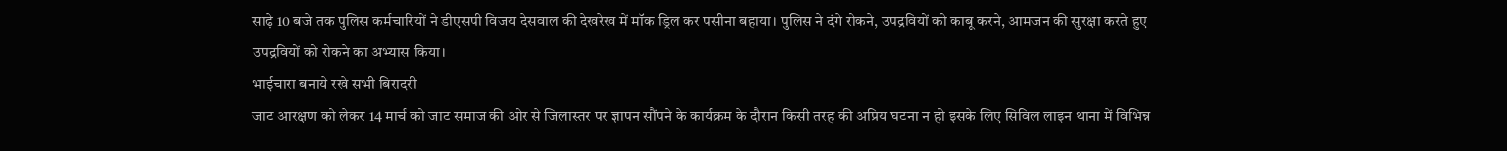साढ़े 10 बजे तक पुलिस कर्मचारियों ने डीएसपी विजय देसवाल की देखरेख में मॉक ड्रिल कर पसीना बहाया। पुलिस ने दंगे रोकने, उपद्रवियों को काबू करने, आमजन की सुरक्षा करते हुए उपद्रवियों को रोकने का अभ्यास किया।
भाईचारा बनाये रखे सभी बिरादरी
जाट आरक्षण को लेकर 14 मार्च को जाट समाज की ओर से जिलास्तर पर ज्ञापन सौंपने के कार्यक्रम के दौरान किसी तरह की अप्रिय घटना न हो इसके लिए सिविल लाइन थाना में विभिन्न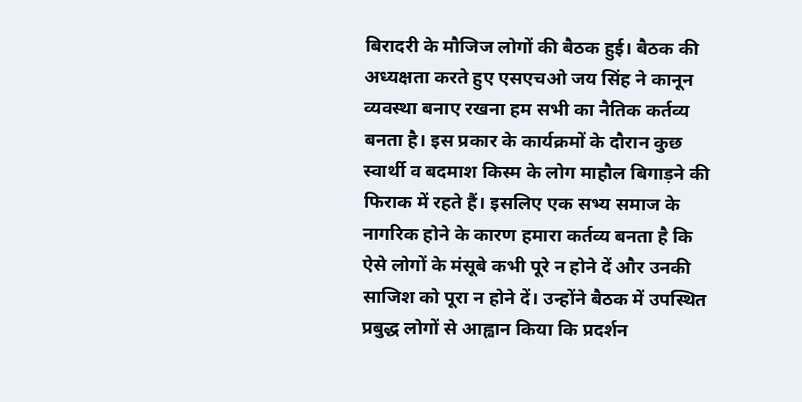बिरादरी के मौजिज लोगों की बैठक हुई। बैठक की अध्यक्षता करते हुए एसएचओ जय सिंह ने कानून व्यवस्था बनाए रखना हम सभी का नैतिक कर्तव्य बनता है। इस प्रकार के कार्यक्रमों के दौरान कुछ स्वार्थी व बदमाश किस्म के लोग माहौल बिगाड़ने की फिराक में रहते हैं। इसलिए एक सभ्य समाज के नागरिक होने के कारण हमारा कर्तव्य बनता है कि ऐसे लोगों के मंसूबे कभी पूरे न होने दें और उनकी साजिश को पूरा न होने दें। उन्होंने बैठक में उपस्थित प्रबुद्ध लोगों से आह्वान किया कि प्रदर्शन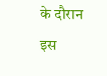के दौरान इस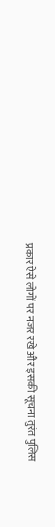प्रकार ऐसे लोगों पर नजर रखे और इसकी सूचना तुरंत पुलिस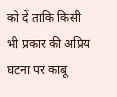को दें ताकि किसी भी प्रकार की अप्रिय घटना पर काबू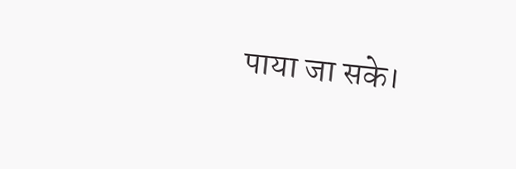पाया जा सके।